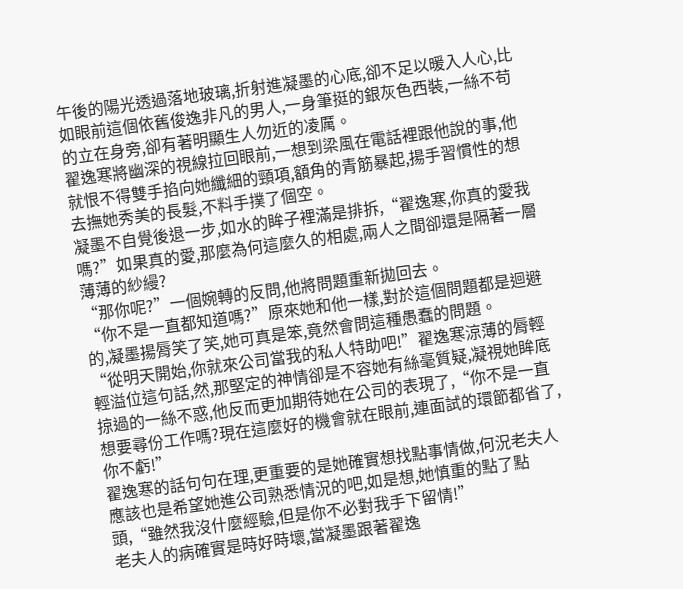午後的陽光透過落地玻璃,折射進凝墨的心底,卻不足以暖入人心,比如眼前這個依舊俊逸非凡的男人,一身筆挺的銀灰色西裝,一絲不苟的立在身旁,卻有著明顯生人勿近的凌厲。
翟逸寒將幽深的視線拉回眼前,一想到梁風在電話裡跟他說的事,他就恨不得雙手掐向她纖細的頸項,額角的青筋暴起,揚手習慣性的想去撫她秀美的長髮,不料手撲了個空。
凝墨不自覺後退一步,如水的眸子裡滿是排拆,“翟逸寒,你真的愛我嗎?”如果真的愛,那麼為何這麼久的相處,兩人之間卻還是隔著一層薄薄的紗縵?
“那你呢?”一個婉轉的反問,他將問題重新拋回去。
“你不是一直都知道嗎?”原來她和他一樣,對於這個問題都是迴避的,凝墨揚脣笑了笑,她可真是笨,竟然會問這種愚蠢的問題。
“從明天開始,你就來公司當我的私人特助吧!”翟逸寒涼薄的脣輕輕溢位這句話,然,那堅定的神情卻是不容她有絲毫質疑,凝視她眸底掠過的一絲不惑,他反而更加期待她在公司的表現了,“你不是一直想要尋份工作嗎?現在這麼好的機會就在眼前,連面試的環節都省了,你不虧!”
翟逸寒的話句句在理,更重要的是她確實想找點事情做,何況老夫人應該也是希望她進公司熟悉情況的吧,如是想,她慎重的點了點頭,“雖然我沒什麼經驗,但是你不必對我手下留情!”
老夫人的病確實是時好時壞,當凝墨跟著翟逸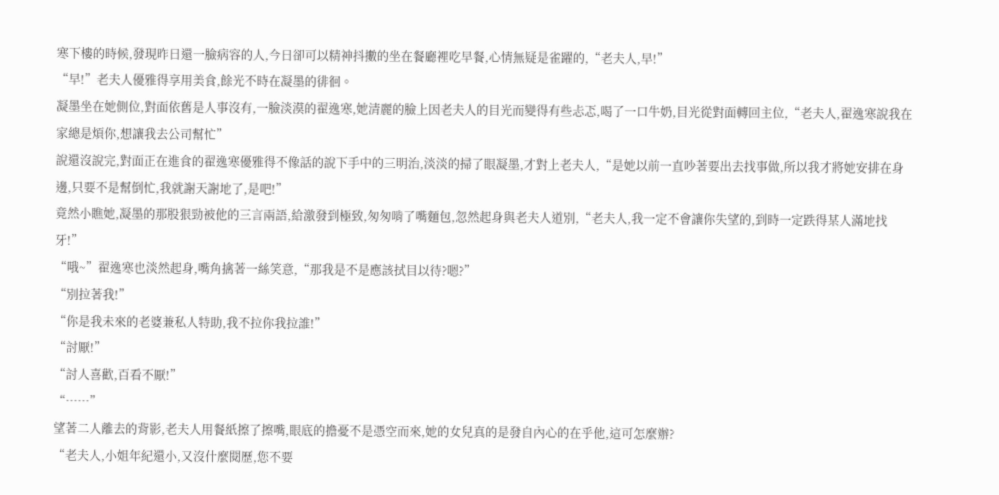寒下樓的時候,發現昨日還一臉病容的人,今日卻可以精神抖擻的坐在餐廳裡吃早餐,心情無疑是雀躍的,“老夫人,早!”
“早!”老夫人優雅得享用美食,餘光不時在凝墨的徘徊。
凝墨坐在她側位,對面依舊是人事沒有,一臉淡漠的翟逸寒,她清麗的臉上因老夫人的目光而變得有些忐忑,喝了一口牛奶,目光從對面轉回主位,“老夫人,翟逸寒說我在家總是煩你,想讓我去公司幫忙”
說還沒說完,對面正在進食的翟逸寒優雅得不像話的說下手中的三明治,淡淡的掃了眼凝墨,才對上老夫人,“是她以前一直吵著要出去找事做,所以我才將她安排在身邊,只要不是幫倒忙,我就謝天謝地了,是吧!”
竟然小瞧她,凝墨的那股狠勁被他的三言兩語,給激發到極致,匆匆啃了嘴麵包,忽然起身與老夫人道別,“老夫人,我一定不會讓你失望的,到時一定跌得某人滿地找牙!”
“哦~”翟逸寒也淡然起身,嘴角擒著一絲笑意,“那我是不是應該拭目以待?嗯?”
“別拉著我!”
“你是我未來的老婆兼私人特助,我不拉你我拉誰!”
“討厭!”
“討人喜歡,百看不厭!”
“……”
望著二人離去的背影,老夫人用餐紙擦了擦嘴,眼底的擔憂不是憑空而來,她的女兒真的是發自內心的在乎他,這可怎麼辦?
“老夫人,小姐年紀還小,又沒什麼閱歷,您不要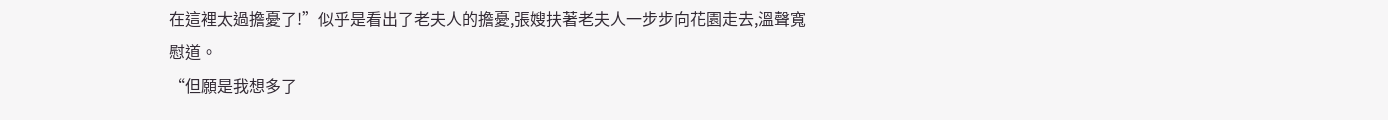在這裡太過擔憂了!”似乎是看出了老夫人的擔憂,張嫂扶著老夫人一步步向花園走去,溫聲寬慰道。
“但願是我想多了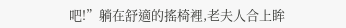吧!”躺在舒適的搖椅裡,老夫人合上眸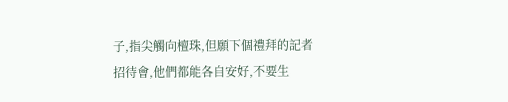子,指尖觸向檀珠,但願下個禮拜的記者招待會,他們都能各自安好,不要生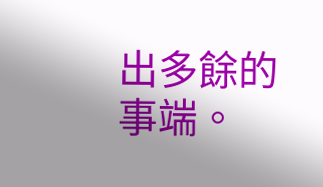出多餘的事端。